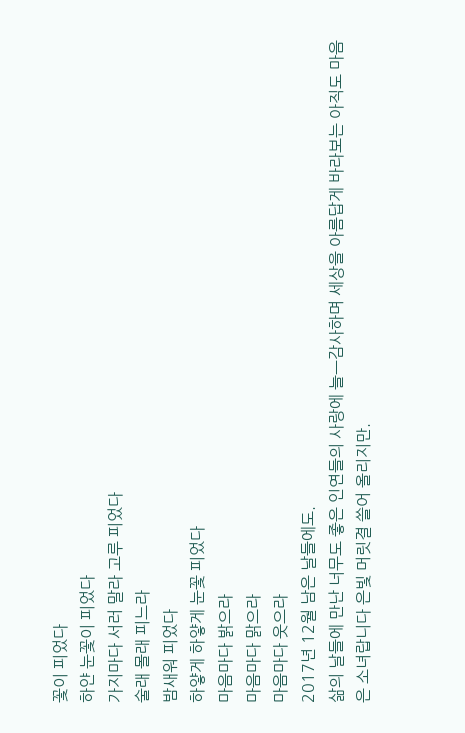꽃이 피었다
하얀 눈꽃이 피었다
가지마다 서러 말라 고루 피었다
술래 몰래 피느라
밤새워 피었다
하얗게 하얗게 눈꽃 피었다
마음마다 밝으라
마음마다 맑으라
마음마다 웃으라
2017년 12월 남은 날들에도.
삶의 날들에 만난 너무도 좋은 인연들의 사랑에 늘ㅡ감사하며 세상을 아름답게 바라보는 아직도 마음은 소녀랍니다 은빛 머릿결 쓸어 올리지만.